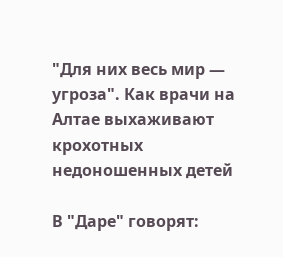"Для них весь мир — угроза". Как врачи на Алтае выхаживают крохотных недоношенных детей

В "Даре" говорят: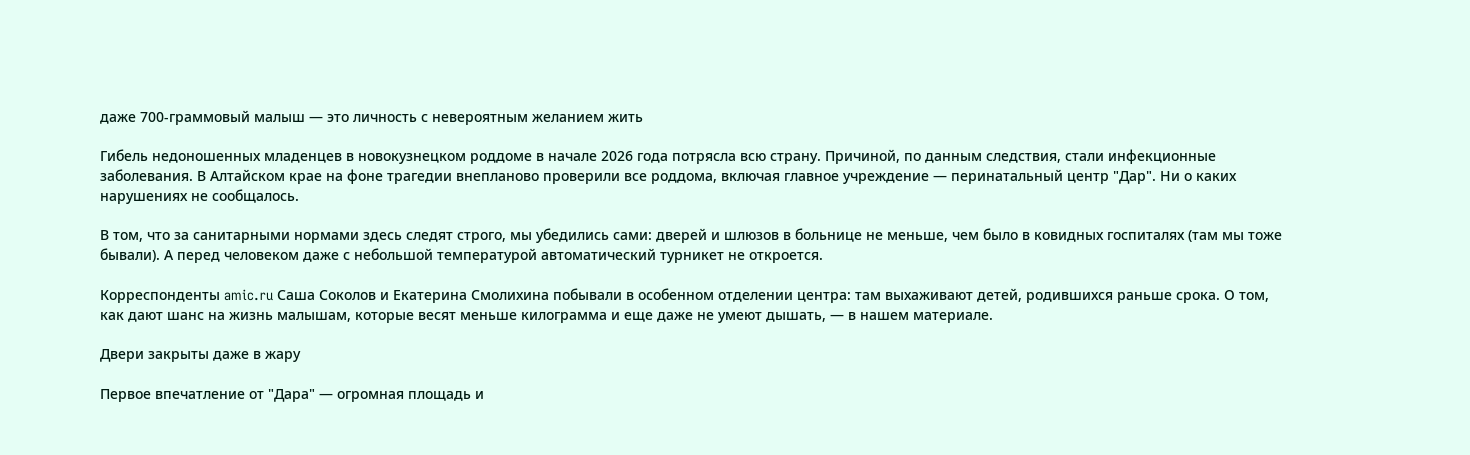даже 700-граммовый малыш — это личность с невероятным желанием жить

Гибель недоношенных младенцев в новокузнецком роддоме в начале 2026 года потрясла всю страну. Причиной, по данным следствия, стали инфекционные заболевания. В Алтайском крае на фоне трагедии внепланово проверили все роддома, включая главное учреждение — перинатальный центр "Дар". Ни о каких нарушениях не сообщалось.

В том, что за санитарными нормами здесь следят строго, мы убедились сами: дверей и шлюзов в больнице не меньше, чем было в ковидных госпиталях (там мы тоже бывали). А перед человеком даже с небольшой температурой автоматический турникет не откроется.

Корреспонденты amic.ru Саша Соколов и Екатерина Смолихина побывали в особенном отделении центра: там выхаживают детей, родившихся раньше срока. О том, как дают шанс на жизнь малышам, которые весят меньше килограмма и еще даже не умеют дышать, — в нашем материале.

Двери закрыты даже в жару

Первое впечатление от "Дара" — огромная площадь и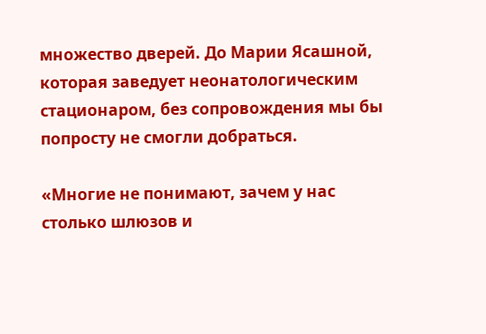множество дверей. До Марии Ясашной, которая заведует неонатологическим стационаром, без сопровождения мы бы попросту не смогли добраться.

«Многие не понимают, зачем у нас столько шлюзов и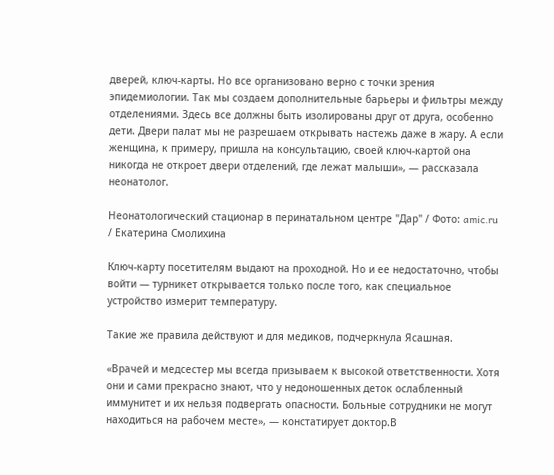дверей, ключ-карты. Но все организовано верно с точки зрения эпидемиологии. Так мы создаем дополнительные барьеры и фильтры между отделениями. Здесь все должны быть изолированы друг от друга, особенно дети. Двери палат мы не разрешаем открывать настежь даже в жару. А если женщина, к примеру, пришла на консультацию, своей ключ-картой она никогда не откроет двери отделений, где лежат малыши», — рассказала неонатолог.

Неонатологический стационар в перинатальном центре "Дар" / Фото: amic.ru / Екатерина Смолихина

Ключ-карту посетителям выдают на проходной. Но и ее недостаточно, чтобы войти — турникет открывается только после того, как специальное устройство измерит температуру.

Такие же правила действуют и для медиков, подчеркнула Ясашная.

«Врачей и медсестер мы всегда призываем к высокой ответственности. Хотя они и сами прекрасно знают, что у недоношенных деток ослабленный иммунитет и их нельзя подвергать опасности. Больные сотрудники не могут находиться на рабочем месте», — констатирует доктор.В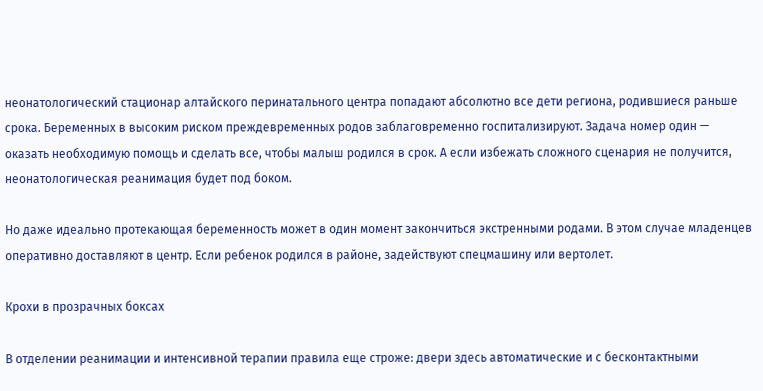неонатологический стационар алтайского перинатального центра попадают абсолютно все дети региона, родившиеся раньше срока. Беременных в высоким риском преждевременных родов заблаговременно госпитализируют. Задача номер один — оказать необходимую помощь и сделать все, чтобы малыш родился в срок. А если избежать сложного сценария не получится, неонатологическая реанимация будет под боком.

Но даже идеально протекающая беременность может в один момент закончиться экстренными родами. В этом случае младенцев оперативно доставляют в центр. Если ребенок родился в районе, задействуют спецмашину или вертолет.

Крохи в прозрачных боксах

В отделении реанимации и интенсивной терапии правила еще строже: двери здесь автоматические и с бесконтактными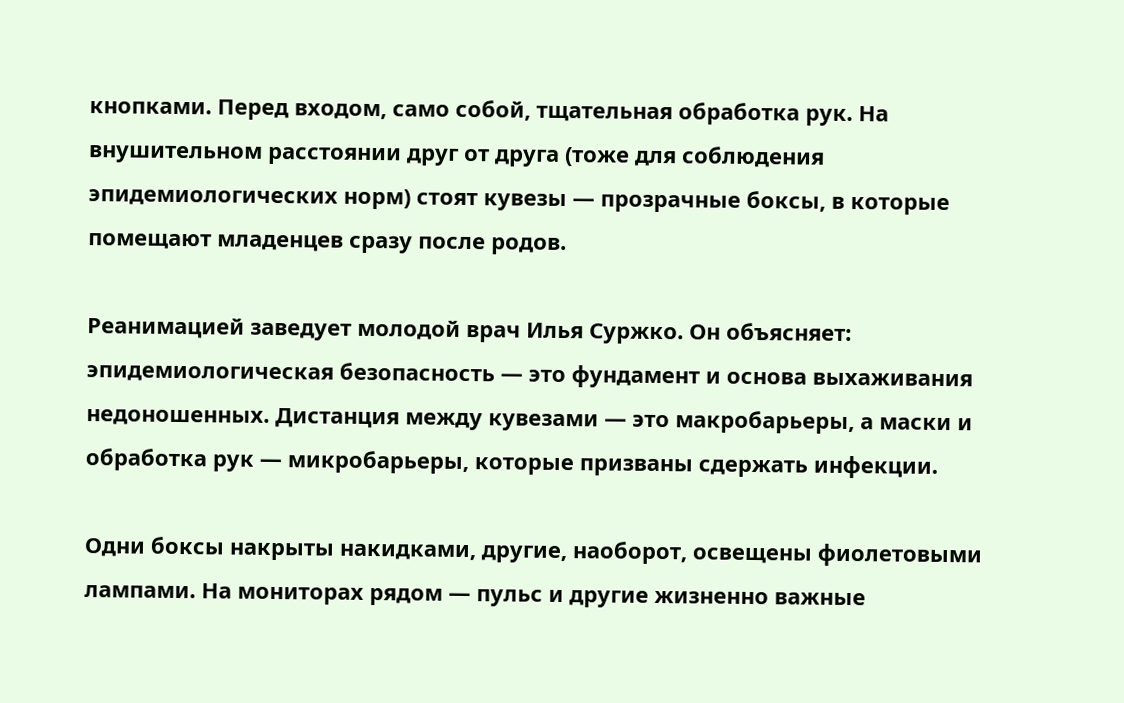кнопками. Перед входом, само собой, тщательная обработка рук. На внушительном расстоянии друг от друга (тоже для соблюдения эпидемиологических норм) стоят кувезы — прозрачные боксы, в которые помещают младенцев сразу после родов.

Реанимацией заведует молодой врач Илья Суржко. Он объясняет: эпидемиологическая безопасность — это фундамент и основа выхаживания недоношенных. Дистанция между кувезами — это макробарьеры, а маски и обработка рук — микробарьеры, которые призваны сдержать инфекции.

Одни боксы накрыты накидками, другие, наоборот, освещены фиолетовыми лампами. На мониторах рядом — пульс и другие жизненно важные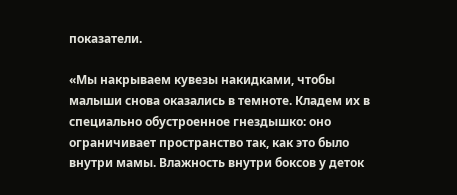показатели.

«Мы накрываем кувезы накидками, чтобы малыши снова оказались в темноте. Кладем их в специально обустроенное гнездышко: оно ограничивает пространство так, как это было внутри мамы. Влажность внутри боксов у деток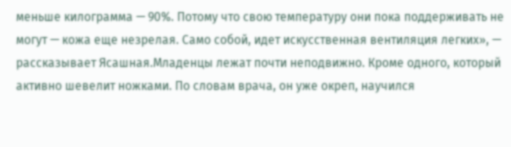меньше килограмма — 90%. Потому что свою температуру они пока поддерживать не могут — кожа еще незрелая. Само собой, идет искусственная вентиляция легких», — рассказывает Ясашная.Младенцы лежат почти неподвижно. Кроме одного, который активно шевелит ножками. По словам врача, он уже окреп, научился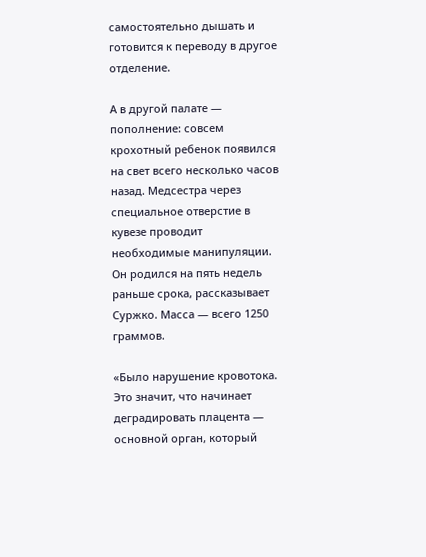самостоятельно дышать и готовится к переводу в другое отделение.

А в другой палате — пополнение: совсем крохотный ребенок появился на свет всего несколько часов назад. Медсестра через специальное отверстие в кувезе проводит необходимые манипуляции. Он родился на пять недель раньше срока, рассказывает Суржко. Масса — всего 1250 граммов.

«Было нарушение кровотока. Это значит, что начинает деградировать плацента — основной орган, который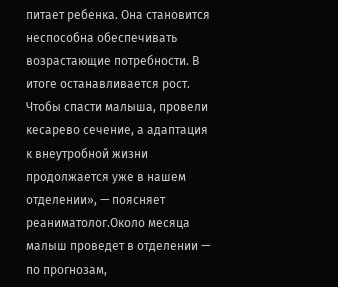питает ребенка. Она становится неспособна обеспечивать возрастающие потребности. В итоге останавливается рост. Чтобы спасти малыша, провели кесарево сечение, а адаптация к внеутробной жизни продолжается уже в нашем отделении», — поясняет реаниматолог.Около месяца малыш проведет в отделении — по прогнозам,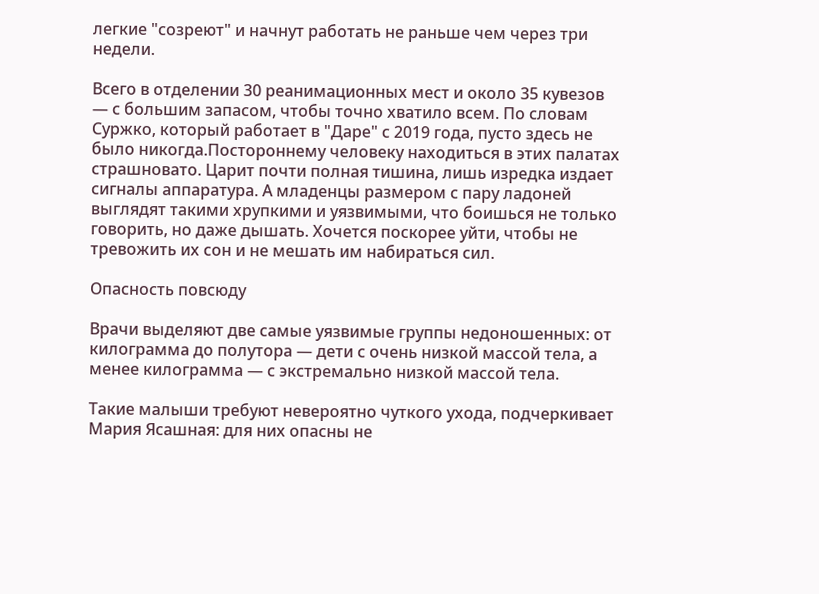легкие "созреют" и начнут работать не раньше чем через три недели.

Всего в отделении 30 реанимационных мест и около 35 кувезов — с большим запасом, чтобы точно хватило всем. По словам Суржко, который работает в "Даре" с 2019 года, пусто здесь не было никогда.Постороннему человеку находиться в этих палатах страшновато. Царит почти полная тишина, лишь изредка издает сигналы аппаратура. А младенцы размером с пару ладоней выглядят такими хрупкими и уязвимыми, что боишься не только говорить, но даже дышать. Хочется поскорее уйти, чтобы не тревожить их сон и не мешать им набираться сил.

Опасность повсюду

Врачи выделяют две самые уязвимые группы недоношенных: от килограмма до полутора — дети с очень низкой массой тела, а менее килограмма — с экстремально низкой массой тела.

Такие малыши требуют невероятно чуткого ухода, подчеркивает Мария Ясашная: для них опасны не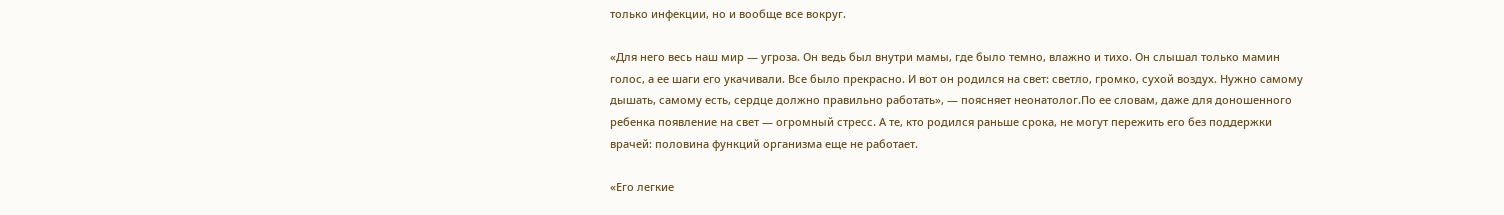только инфекции, но и вообще все вокруг.

«Для него весь наш мир — угроза. Он ведь был внутри мамы, где было темно, влажно и тихо. Он слышал только мамин голос, а ее шаги его укачивали. Все было прекрасно. И вот он родился на свет: светло, громко, сухой воздух. Нужно самому дышать, самому есть, сердце должно правильно работать», — поясняет неонатолог.По ее словам, даже для доношенного ребенка появление на свет — огромный стресс. А те, кто родился раньше срока, не могут пережить его без поддержки врачей: половина функций организма еще не работает.

«Его легкие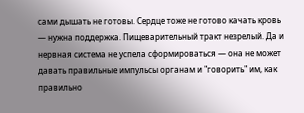сами дышать не готовы. Сердце тоже не готово качать кровь — нужна поддержка. Пищеварительный тракт незрелый. Да и нервная система не успела сформироваться — она не может давать правильные импульсы органам и "говорить" им, как правильно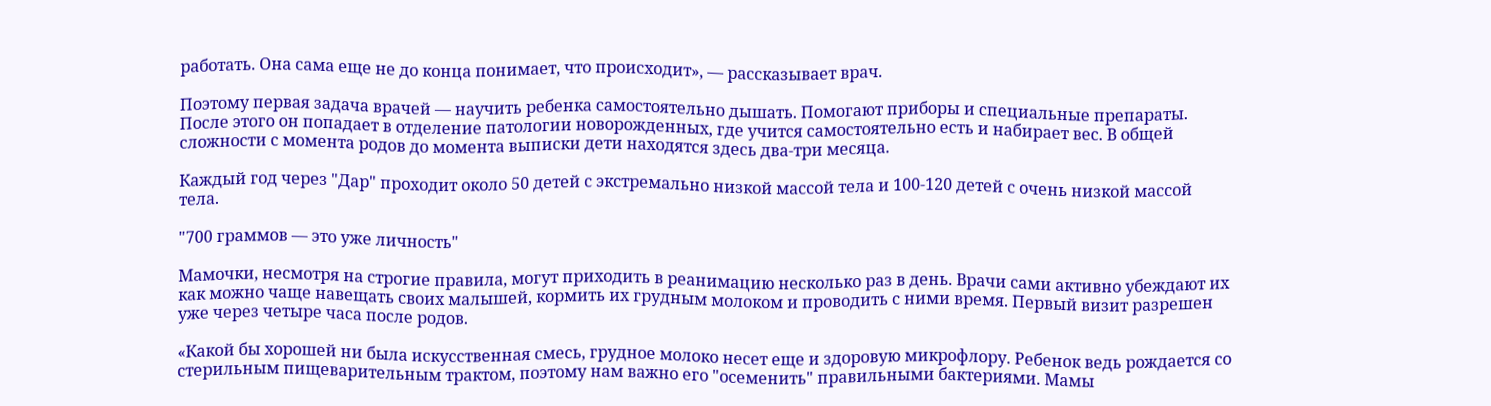работать. Она сама еще не до конца понимает, что происходит», — рассказывает врач.

Поэтому первая задача врачей — научить ребенка самостоятельно дышать. Помогают приборы и специальные препараты. После этого он попадает в отделение патологии новорожденных, где учится самостоятельно есть и набирает вес. В общей сложности с момента родов до момента выписки дети находятся здесь два-три месяца.

Каждый год через "Дар" проходит около 50 детей с экстремально низкой массой тела и 100-120 детей с очень низкой массой тела.

"700 граммов — это уже личность"

Мамочки, несмотря на строгие правила, могут приходить в реанимацию несколько раз в день. Врачи сами активно убеждают их как можно чаще навещать своих малышей, кормить их грудным молоком и проводить с ними время. Первый визит разрешен уже через четыре часа после родов.

«Какой бы хорошей ни была искусственная смесь, грудное молоко несет еще и здоровую микрофлору. Ребенок ведь рождается со стерильным пищеварительным трактом, поэтому нам важно его "осеменить" правильными бактериями. Мамы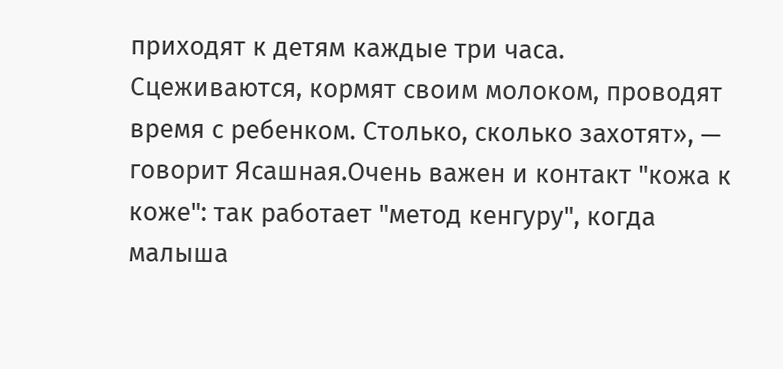приходят к детям каждые три часа. Сцеживаются, кормят своим молоком, проводят время с ребенком. Столько, сколько захотят», — говорит Ясашная.Очень важен и контакт "кожа к коже": так работает "метод кенгуру", когда малыша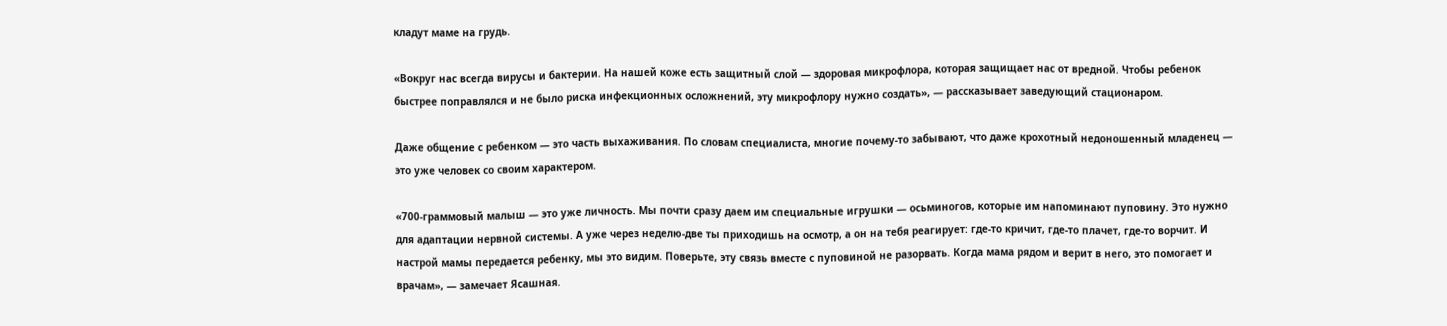кладут маме на грудь.

«Вокруг нас всегда вирусы и бактерии. На нашей коже есть защитный слой — здоровая микрофлора, которая защищает нас от вредной. Чтобы ребенок быстрее поправлялся и не было риска инфекционных осложнений, эту микрофлору нужно создать», — рассказывает заведующий стационаром.

Даже общение с ребенком — это часть выхаживания. По словам специалиста, многие почему-то забывают, что даже крохотный недоношенный младенец — это уже человек со своим характером.

«700-граммовый малыш — это уже личность. Мы почти сразу даем им специальные игрушки — осьминогов, которые им напоминают пуповину. Это нужно для адаптации нервной системы. А уже через неделю-две ты приходишь на осмотр, а он на тебя реагирует: где-то кричит, где-то плачет, где-то ворчит. И настрой мамы передается ребенку, мы это видим. Поверьте, эту связь вместе с пуповиной не разорвать. Когда мама рядом и верит в него, это помогает и врачам», — замечает Ясашная.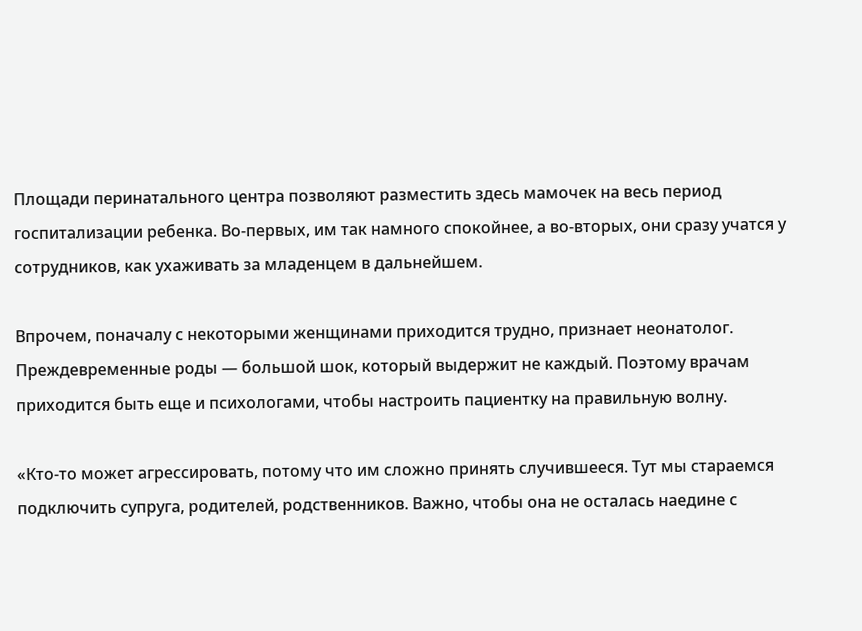Площади перинатального центра позволяют разместить здесь мамочек на весь период госпитализации ребенка. Во-первых, им так намного спокойнее, а во-вторых, они сразу учатся у сотрудников, как ухаживать за младенцем в дальнейшем.

Впрочем, поначалу с некоторыми женщинами приходится трудно, признает неонатолог. Преждевременные роды — большой шок, который выдержит не каждый. Поэтому врачам приходится быть еще и психологами, чтобы настроить пациентку на правильную волну.

«Кто-то может агрессировать, потому что им сложно принять случившееся. Тут мы стараемся подключить супруга, родителей, родственников. Важно, чтобы она не осталась наедине с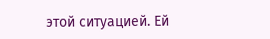этой ситуацией. Ей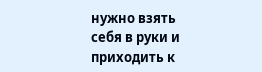нужно взять себя в руки и приходить к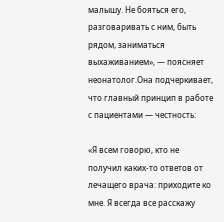малышу. Не бояться его, разговаривать с ним, быть рядом, заниматься выхаживанием», — поясняет неонатолог.Она подчеркивает, что главный принцип в работе с пациентами — честность:

«Я всем говорю, кто не получил каких-то ответов от лечащего врача: приходите ко мне. Я всегда все расскажу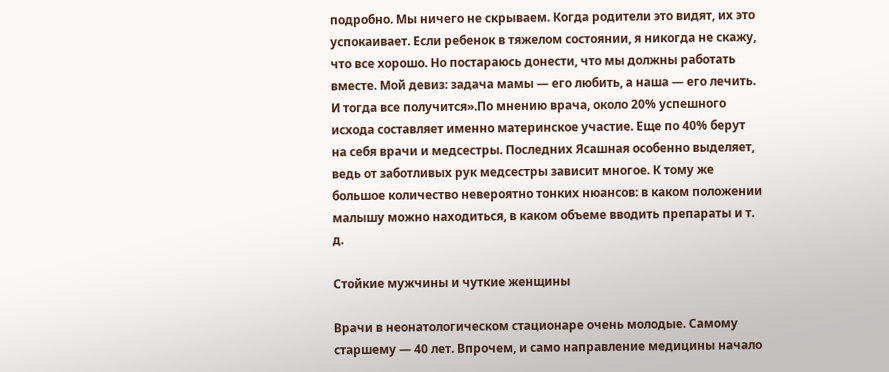подробно. Мы ничего не скрываем. Когда родители это видят, их это успокаивает. Если ребенок в тяжелом состоянии, я никогда не скажу, что все хорошо. Но постараюсь донести, что мы должны работать вместе. Мой девиз: задача мамы — его любить, а наша — его лечить. И тогда все получится».По мнению врача, около 20% успешного исхода составляет именно материнское участие. Еще по 40% берут на себя врачи и медсестры. Последних Ясашная особенно выделяет, ведь от заботливых рук медсестры зависит многое. К тому же большое количество невероятно тонких нюансов: в каком положении малышу можно находиться, в каком объеме вводить препараты и т. д.

Стойкие мужчины и чуткие женщины

Врачи в неонатологическом стационаре очень молодые. Самому старшему — 40 лет. Впрочем, и само направление медицины начало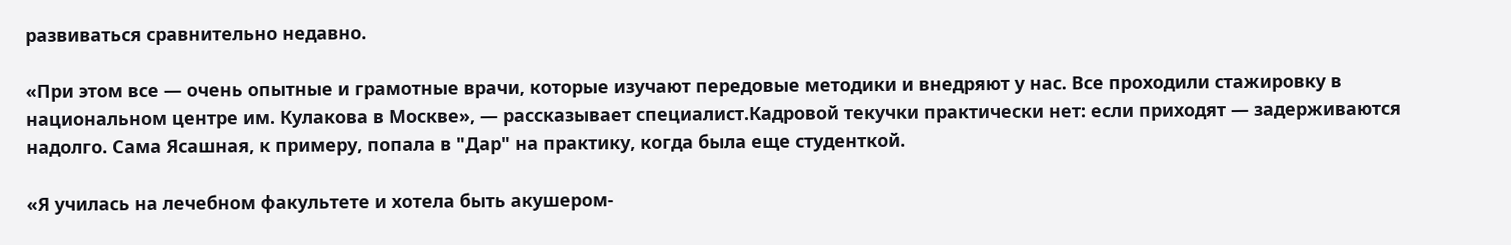развиваться сравнительно недавно.

«При этом все — очень опытные и грамотные врачи, которые изучают передовые методики и внедряют у нас. Все проходили стажировку в национальном центре им. Кулакова в Москве», — рассказывает специалист.Кадровой текучки практически нет: если приходят — задерживаются надолго. Сама Ясашная, к примеру, попала в "Дар" на практику, когда была еще студенткой.

«Я училась на лечебном факультете и хотела быть акушером-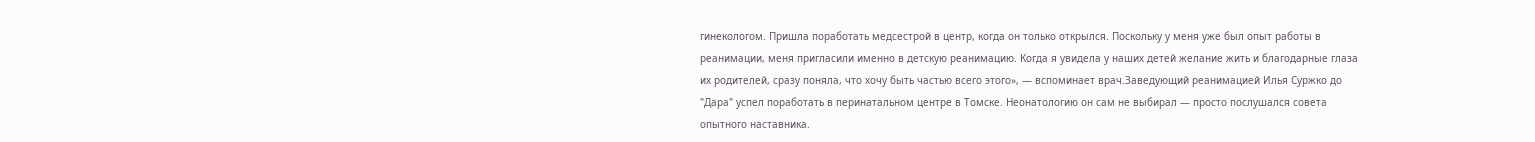гинекологом. Пришла поработать медсестрой в центр, когда он только открылся. Поскольку у меня уже был опыт работы в реанимации, меня пригласили именно в детскую реанимацию. Когда я увидела у наших детей желание жить и благодарные глаза их родителей, сразу поняла, что хочу быть частью всего этого», — вспоминает врач.Заведующий реанимацией Илья Суржко до "Дара" успел поработать в перинатальном центре в Томске. Неонатологию он сам не выбирал — просто послушался совета опытного наставника.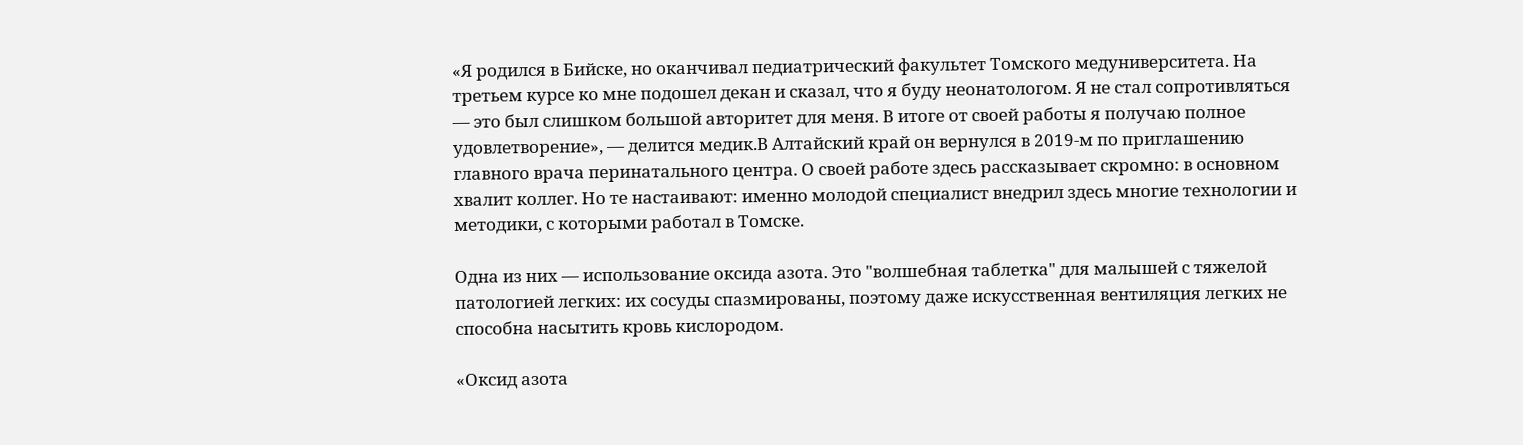«Я родился в Бийске, но оканчивал педиатрический факультет Томского медуниверситета. На третьем курсе ко мне подошел декан и сказал, что я буду неонатологом. Я не стал сопротивляться — это был слишком большой авторитет для меня. В итоге от своей работы я получаю полное удовлетворение», — делится медик.В Алтайский край он вернулся в 2019-м по приглашению главного врача перинатального центра. О своей работе здесь рассказывает скромно: в основном хвалит коллег. Но те настаивают: именно молодой специалист внедрил здесь многие технологии и методики, с которыми работал в Томске.

Одна из них — использование оксида азота. Это "волшебная таблетка" для малышей с тяжелой патологией легких: их сосуды спазмированы, поэтому даже искусственная вентиляция легких не способна насытить кровь кислородом.

«Оксид азота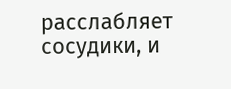расслабляет сосудики, и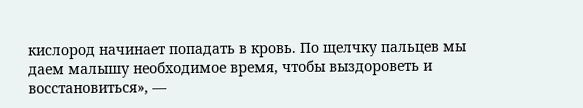кислород начинает попадать в кровь. По щелчку пальцев мы даем малышу необходимое время, чтобы выздороветь и восстановиться», —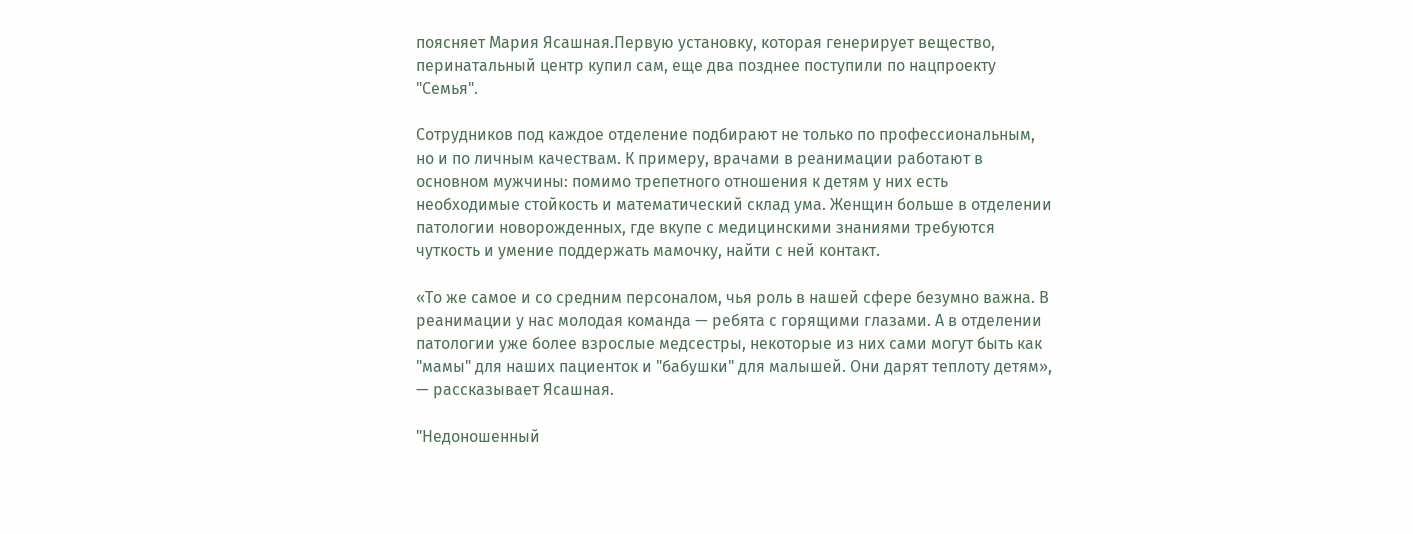поясняет Мария Ясашная.Первую установку, которая генерирует вещество, перинатальный центр купил сам, еще два позднее поступили по нацпроекту "Семья".

Сотрудников под каждое отделение подбирают не только по профессиональным, но и по личным качествам. К примеру, врачами в реанимации работают в основном мужчины: помимо трепетного отношения к детям у них есть необходимые стойкость и математический склад ума. Женщин больше в отделении патологии новорожденных, где вкупе с медицинскими знаниями требуются чуткость и умение поддержать мамочку, найти с ней контакт.

«То же самое и со средним персоналом, чья роль в нашей сфере безумно важна. В реанимации у нас молодая команда — ребята с горящими глазами. А в отделении патологии уже более взрослые медсестры, некоторые из них сами могут быть как "мамы" для наших пациенток и "бабушки" для малышей. Они дарят теплоту детям», — рассказывает Ясашная.

"Недоношенный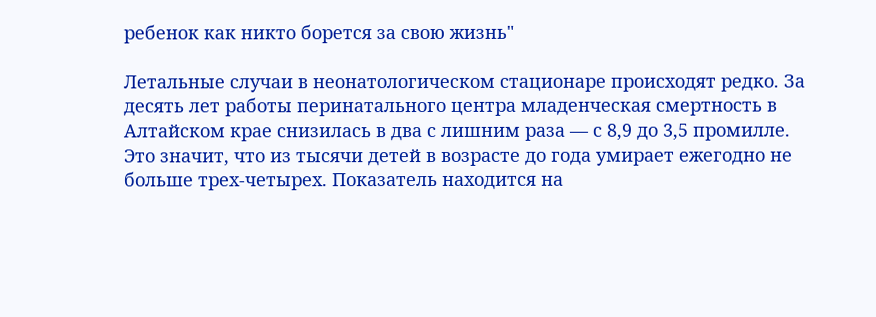ребенок как никто борется за свою жизнь"

Летальные случаи в неонатологическом стационаре происходят редко. За десять лет работы перинатального центра младенческая смертность в Алтайском крае снизилась в два с лишним раза — с 8,9 до 3,5 промилле. Это значит, что из тысячи детей в возрасте до года умирает ежегодно не больше трех-четырех. Показатель находится на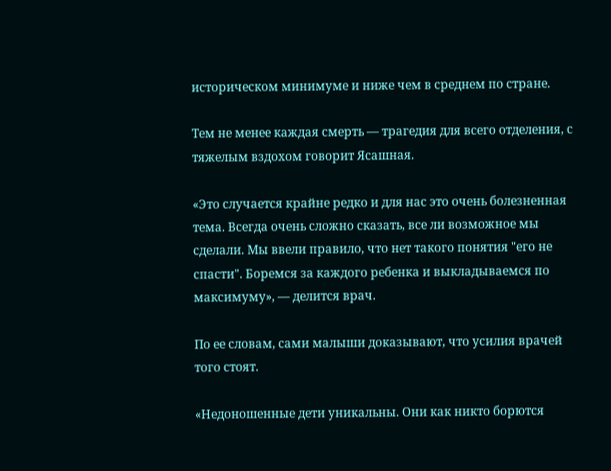историческом минимуме и ниже чем в среднем по стране.

Тем не менее каждая смерть — трагедия для всего отделения, с тяжелым вздохом говорит Ясашная.

«Это случается крайне редко и для нас это очень болезненная тема. Всегда очень сложно сказать, все ли возможное мы сделали. Мы ввели правило, что нет такого понятия "его не спасти". Боремся за каждого ребенка и выкладываемся по максимуму», — делится врач.

По ее словам, сами малыши доказывают, что усилия врачей того стоят.

«Недоношенные дети уникальны. Они как никто борются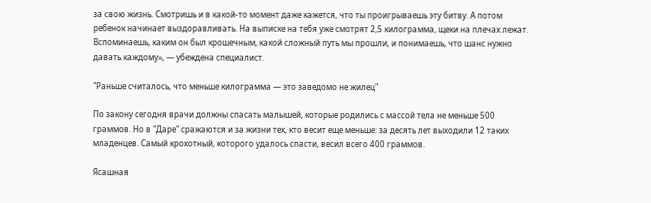за свою жизнь. Смотришь и в какой-то момент даже кажется, что ты проигрываешь эту битву. А потом ребенок начинает выздоравливать. На выписке на тебя уже смотрят 2,5 килограмма, щеки на плечах лежат. Вспоминаешь, каким он был крошечным, какой сложный путь мы прошли, и понимаешь, что шанс нужно давать каждому», — убеждена специалист.

"Раньше считалось, что меньше килограмма — это заведомо не жилец"

По закону сегодня врачи должны спасать малышей, которые родились с массой тела не меньше 500 граммов. Но в "Даре" сражаются и за жизни тех, кто весит еще меньше: за десять лет выходили 12 таких младенцев. Самый крохотный, которого удалось спасти, весил всего 400 граммов.

Ясашная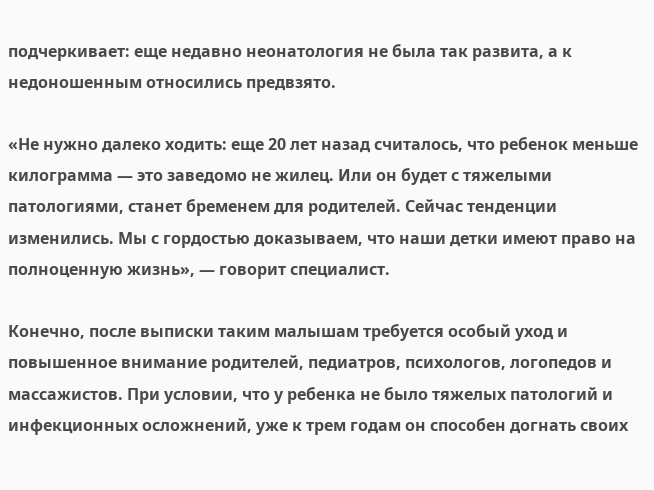подчеркивает: еще недавно неонатология не была так развита, а к недоношенным относились предвзято.

«Не нужно далеко ходить: еще 20 лет назад считалось, что ребенок меньше килограмма — это заведомо не жилец. Или он будет с тяжелыми патологиями, станет бременем для родителей. Сейчас тенденции изменились. Мы с гордостью доказываем, что наши детки имеют право на полноценную жизнь», — говорит специалист.

Конечно, после выписки таким малышам требуется особый уход и повышенное внимание родителей, педиатров, психологов, логопедов и массажистов. При условии, что у ребенка не было тяжелых патологий и инфекционных осложнений, уже к трем годам он способен догнать своих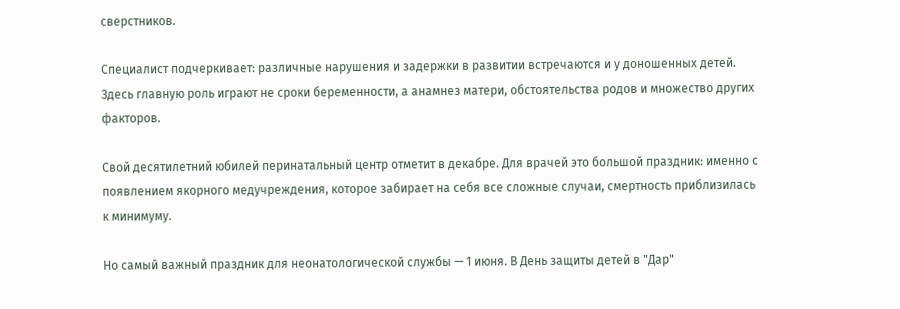сверстников.

Специалист подчеркивает: различные нарушения и задержки в развитии встречаются и у доношенных детей. Здесь главную роль играют не сроки беременности, а анамнез матери, обстоятельства родов и множество других факторов.

Свой десятилетний юбилей перинатальный центр отметит в декабре. Для врачей это большой праздник: именно с появлением якорного медучреждения, которое забирает на себя все сложные случаи, смертность приблизилась к минимуму.

Но самый важный праздник для неонатологической службы — 1 июня. В День защиты детей в "Дар"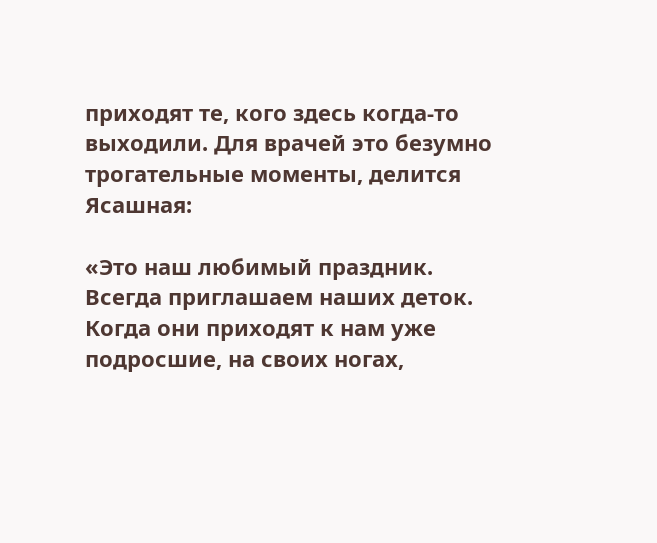приходят те, кого здесь когда-то выходили. Для врачей это безумно трогательные моменты, делится Ясашная:

«Это наш любимый праздник. Всегда приглашаем наших деток. Когда они приходят к нам уже подросшие, на своих ногах,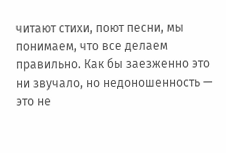читают стихи, поют песни, мы понимаем, что все делаем правильно. Как бы заезженно это ни звучало, но недоношенность — это не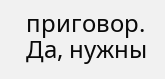приговор. Да, нужны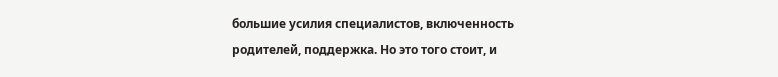большие усилия специалистов, включенность родителей, поддержка. Но это того стоит, и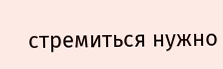стремиться нужно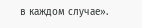в каждом случае».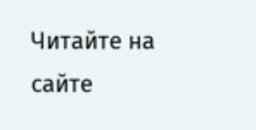Читайте на сайте